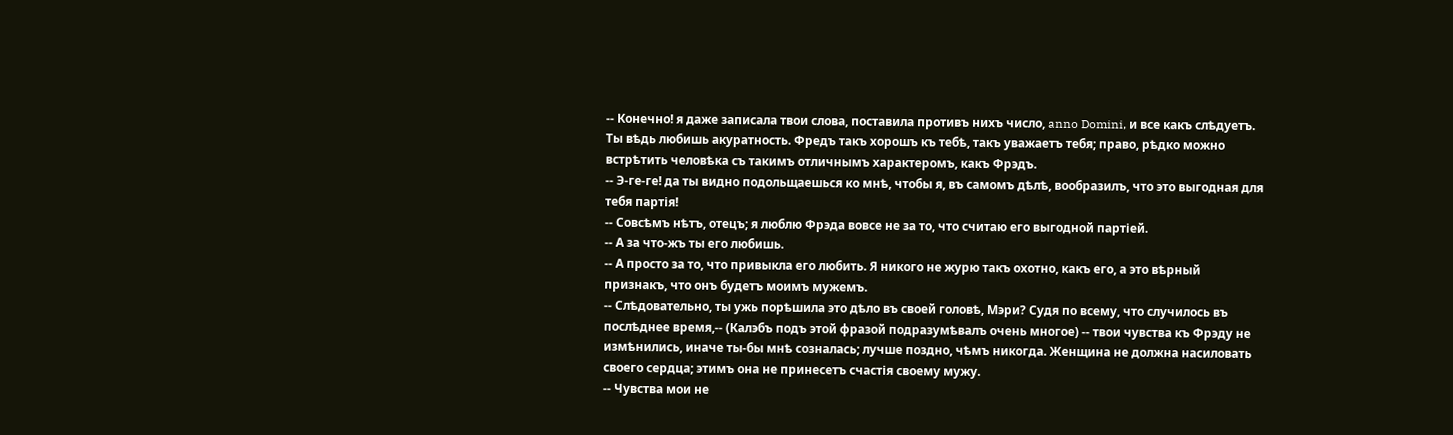-- Конечно! я даже записала твои слова, поставила противъ нихъ число, anno Domini, и все какъ слѣдуетъ. Ты вѣдь любишь акуратность. Фредъ такъ хорошъ къ тебѣ, такъ уважаетъ тебя; право, рѣдко можно встрѣтить человѣка съ такимъ отличнымъ характеромъ, какъ Фрэдъ.
-- Э-ге-ге! да ты видно подольщаешься ко мнѣ, чтобы я, въ самомъ дѣлѣ, вообразилъ, что это выгодная для тебя партія!
-- Совсѣмъ нѣтъ, отецъ; я люблю Фрэда вовсе не за то, что считаю его выгодной партіей.
-- А за что-жъ ты его любишь.
-- А просто за то, что привыкла его любить. Я никого не журю такъ охотно, какъ его, а это вѣрный признакъ, что онъ будетъ моимъ мужемъ.
-- Слѣдовательно, ты ужь порѣшила это дѣло въ своей головѣ, Мэри? Судя по всему, что случилось въ послѣднее время,-- (Калэбъ подъ этой фразой подразумѣвалъ очень многое) -- твои чувства къ Фрэду не измѣнились, иначе ты-бы мнѣ созналась; лучше поздно, чѣмъ никогда. Женщина не должна насиловать своего сердца; этимъ она не принесетъ счастія своему мужу.
-- Чувства мои не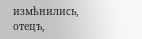измѣнились, отецъ,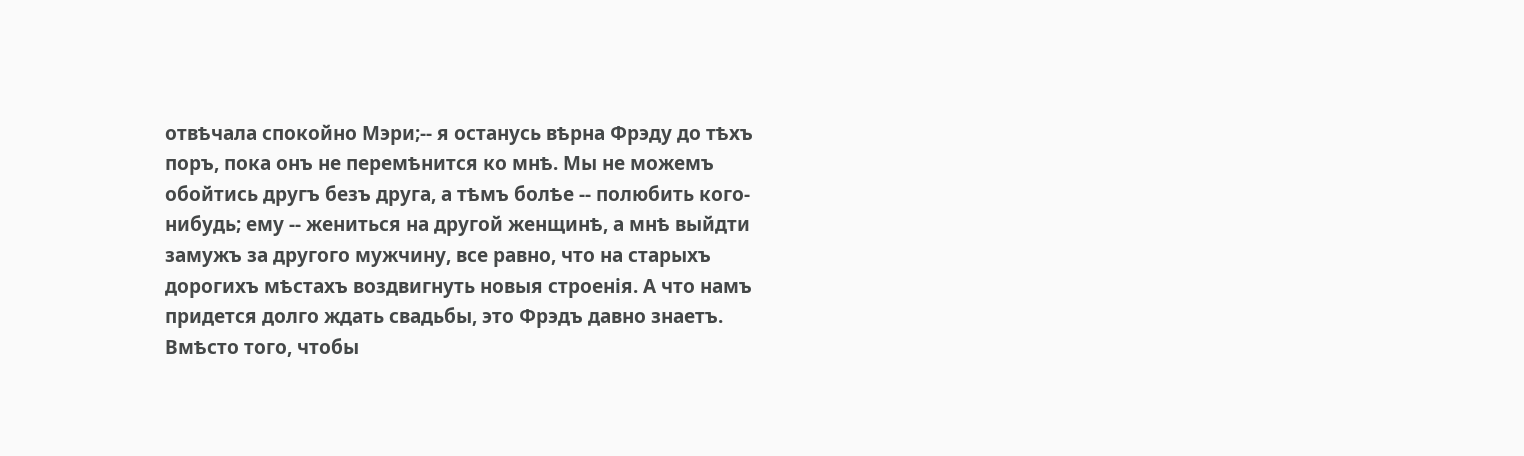отвѣчала спокойно Мэри;-- я останусь вѣрна Фрэду до тѣхъ поръ, пока онъ не перемѣнится ко мнѣ. Мы не можемъ обойтись другъ безъ друга, а тѣмъ болѣе -- полюбить кого-нибудь; ему -- жениться на другой женщинѣ, а мнѣ выйдти замужъ за другого мужчину, все равно, что на старыхъ дорогихъ мѣстахъ воздвигнуть новыя строенія. А что намъ придется долго ждать свадьбы, это Фрэдъ давно знаетъ.
Вмѣсто того, чтобы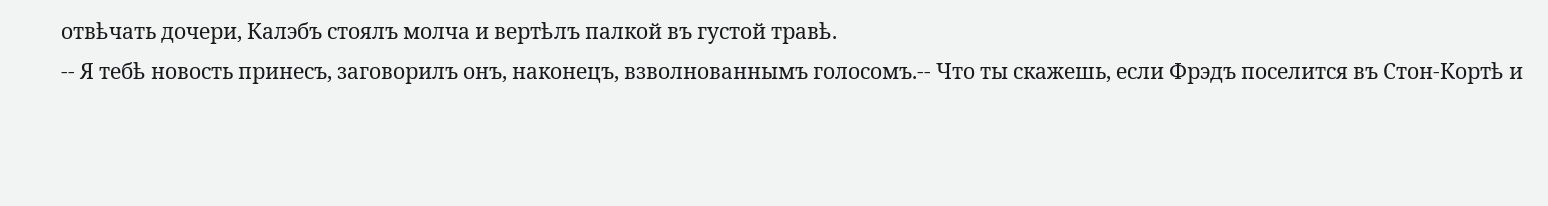отвѣчать дочери, Калэбъ стоялъ молча и вертѣлъ палкой въ густой травѣ.
-- Я тебѣ новость принесъ, заговорилъ онъ, наконецъ, взволнованнымъ голосомъ.-- Что ты скажешь, если Фрэдъ поселится въ Стон-Кортѣ и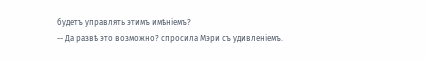будетъ управлять этимъ имѣніемъ?
-- Да развѣ это возможно? спросила Мэри съ удивленіемъ.